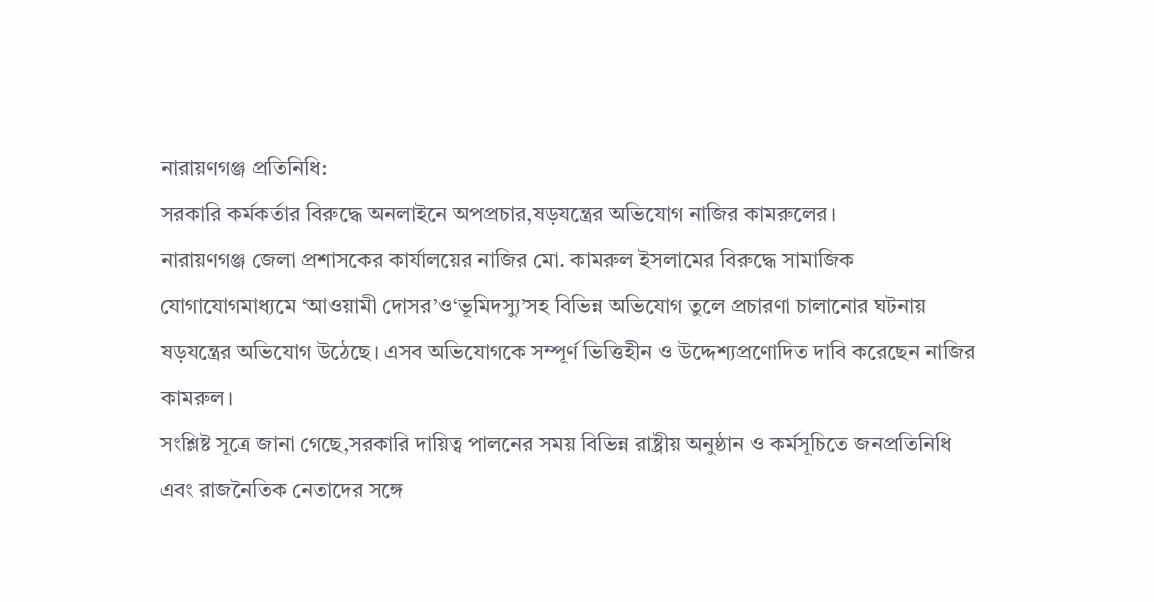নারায়ণগঞ্জ প্রতিনিধি:
সরকারি কর্মকর্তার বিরুদ্ধে অনলাইনে অপপ্রচার,ষড়যন্ত্রের অভিযোগ নাজির কামরুলের।
নারায়ণগঞ্জ জেলা প্রশাসকের কার্যালয়ের নাজির মো. কামরুল ইসলামের বিরুদ্ধে সামাজিক যোগাযোগমাধ্যমে ‘আওয়ামী দোসর’ও‘ভূমিদস্যু’সহ বিভিন্ন অভিযোগ তুলে প্রচারণা চালানোর ঘটনায় ষড়যন্ত্রের অভিযোগ উঠেছে। এসব অভিযোগকে সম্পূর্ণ ভিত্তিহীন ও উদ্দেশ্যপ্রণোদিত দাবি করেছেন নাজির কামরুল।
সংশ্লিষ্ট সূত্রে জানা গেছে,সরকারি দায়িত্ব পালনের সময় বিভিন্ন রাষ্ট্রীয় অনুষ্ঠান ও কর্মসূচিতে জনপ্রতিনিধি এবং রাজনৈতিক নেতাদের সঙ্গে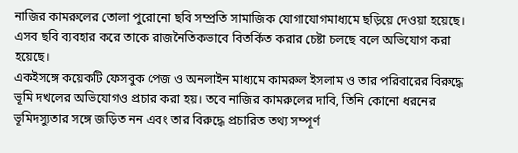নাজির কামরুলের তোলা পুরোনো ছবি সম্প্রতি সামাজিক যোগাযোগমাধ্যমে ছড়িয়ে দেওয়া হয়েছে। এসব ছবি ব্যবহার করে তাকে রাজনৈতিকভাবে বিতর্কিত করার চেষ্টা চলছে বলে অভিযোগ করা হয়েছে।
একইসঙ্গে কয়েকটি ফেসবুক পেজ ও অনলাইন মাধ্যমে কামরুল ইসলাম ও তার পরিবারের বিরুদ্ধে ভূমি দখলের অভিযোগও প্রচার করা হয়। তবে নাজির কামরুলের দাবি, তিনি কোনো ধরনের ভূমিদস্যুতার সঙ্গে জড়িত নন এবং তার বিরুদ্ধে প্রচারিত তথ্য সম্পূর্ণ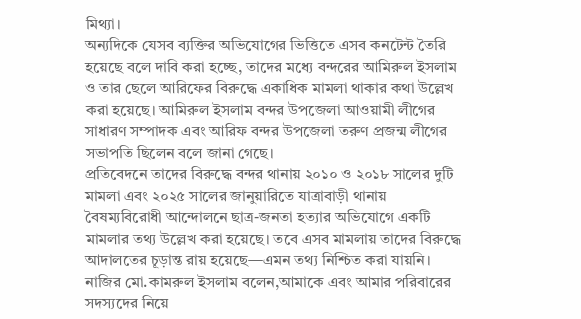মিথ্যা।
অন্যদিকে যেসব ব্যক্তির অভিযোগের ভিত্তিতে এসব কনটেন্ট তৈরি হয়েছে বলে দাবি করা হচ্ছে, তাদের মধ্যে বন্দরের আমিরুল ইসলাম ও তার ছেলে আরিফের বিরুদ্ধে একাধিক মামলা থাকার কথা উল্লেখ করা হয়েছে। আমিরুল ইসলাম বন্দর উপজেলা আওয়ামী লীগের সাধারণ সম্পাদক এবং আরিফ বন্দর উপজেলা তরুণ প্রজন্ম লীগের সভাপতি ছিলেন বলে জানা গেছে।
প্রতিবেদনে তাদের বিরুদ্ধে বন্দর থানায় ২০১০ ও ২০১৮ সালের দুটি মামলা এবং ২০২৫ সালের জানুয়ারিতে যাত্রাবাড়ী থানায় বৈষম্যবিরোধী আন্দোলনে ছাত্র-জনতা হত্যার অভিযোগে একটি মামলার তথ্য উল্লেখ করা হয়েছে। তবে এসব মামলায় তাদের বিরুদ্ধে আদালতের চূড়ান্ত রায় হয়েছে—এমন তথ্য নিশ্চিত করা যায়নি।
নাজির মো.কামরুল ইসলাম বলেন,আমাকে এবং আমার পরিবারের সদস্যদের নিয়ে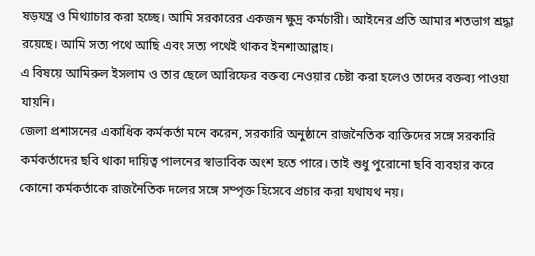ষড়যন্ত্র ও মিথ্যাচার করা হচ্ছে। আমি সরকারের একজন ক্ষুদ্র কর্মচারী। আইনের প্রতি আমার শতভাগ শ্রদ্ধা রয়েছে। আমি সত্য পথে আছি এবং সত্য পথেই থাকব ইনশাআল্লাহ।
এ বিষয়ে আমিরুল ইসলাম ও তার ছেলে আরিফের বক্তব্য নেওয়ার চেষ্টা করা হলেও তাদের বক্তব্য পাওয়া যায়নি।
জেলা প্রশাসনের একাধিক কর্মকর্তা মনে করেন, সরকারি অনুষ্ঠানে রাজনৈতিক ব্যক্তিদের সঙ্গে সরকারি কর্মকর্তাদের ছবি থাকা দায়িত্ব পালনের স্বাভাবিক অংশ হতে পারে। তাই শুধু পুরোনো ছবি ব্যবহার করে কোনো কর্মকর্তাকে রাজনৈতিক দলের সঙ্গে সম্পৃক্ত হিসেবে প্রচার করা যথাযথ নয়।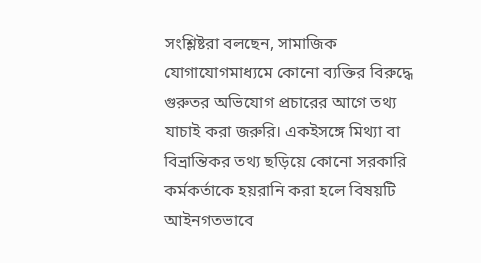সংশ্লিষ্টরা বলছেন, সামাজিক যোগাযোগমাধ্যমে কোনো ব্যক্তির বিরুদ্ধে গুরুতর অভিযোগ প্রচারের আগে তথ্য যাচাই করা জরুরি। একইসঙ্গে মিথ্যা বা বিভ্রান্তিকর তথ্য ছড়িয়ে কোনো সরকারি কর্মকর্তাকে হয়রানি করা হলে বিষয়টি আইনগতভাবে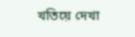খতিয়ে দেখা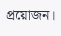প্রয়োজন।